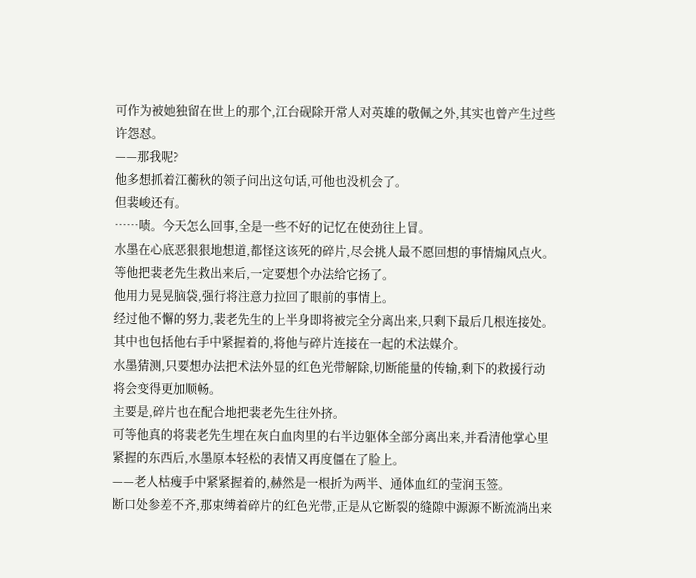可作为被她独留在世上的那个,江台砚除开常人对英雄的敬佩之外,其实也曾产生过些许怨怼。
——那我呢?
他多想抓着江蘅秋的领子问出这句话,可他也没机会了。
但裴峻还有。
……啧。今天怎么回事,全是一些不好的记忆在使劲往上冒。
水墨在心底恶狠狠地想道,都怪这该死的碎片,尽会挑人最不愿回想的事情煽风点火。等他把裴老先生救出来后,一定要想个办法给它扬了。
他用力晃晃脑袋,强行将注意力拉回了眼前的事情上。
经过他不懈的努力,裴老先生的上半身即将被完全分离出来,只剩下最后几根连接处。其中也包括他右手中紧握着的,将他与碎片连接在一起的术法媒介。
水墨猜测,只要想办法把术法外显的红色光带解除,切断能量的传输,剩下的救援行动将会变得更加顺畅。
主要是,碎片也在配合地把裴老先生往外挤。
可等他真的将裴老先生埋在灰白血肉里的右半边躯体全部分离出来,并看清他掌心里紧握的东西后,水墨原本轻松的表情又再度僵在了脸上。
——老人枯瘦手中紧紧握着的,赫然是一根折为两半、通体血红的莹润玉签。
断口处参差不齐,那束缚着碎片的红色光带,正是从它断裂的缝隙中源源不断流淌出来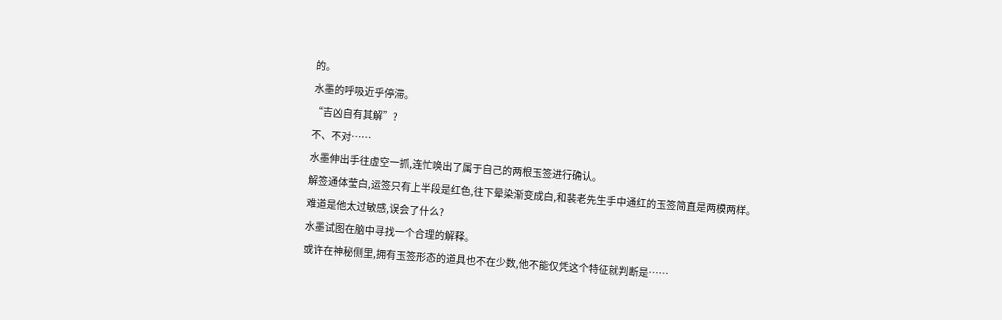的。
水墨的呼吸近乎停滞。
“吉凶自有其解”?
不、不对……
水墨伸出手往虚空一抓,连忙唤出了属于自己的两根玉签进行确认。
解签通体莹白,运签只有上半段是红色,往下晕染渐变成白,和裴老先生手中通红的玉签简直是两模两样。
难道是他太过敏感,误会了什么?
水墨试图在脑中寻找一个合理的解释。
或许在神秘侧里,拥有玉签形态的道具也不在少数,他不能仅凭这个特征就判断是……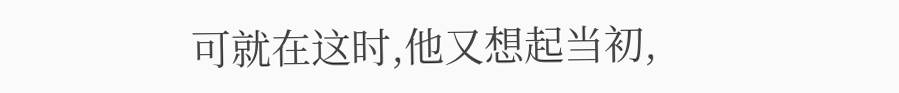可就在这时,他又想起当初,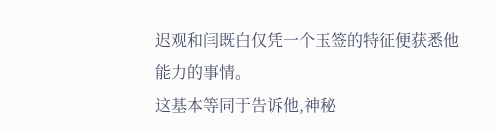迟观和闫既白仅凭一个玉签的特征便获悉他能力的事情。
这基本等同于告诉他,神秘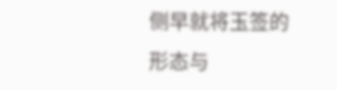侧早就将玉签的形态与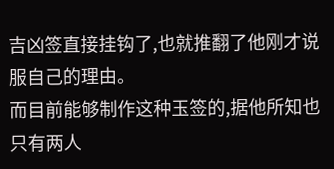吉凶签直接挂钩了,也就推翻了他刚才说服自己的理由。
而目前能够制作这种玉签的,据他所知也只有两人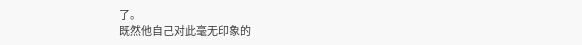了。
既然他自己对此毫无印象的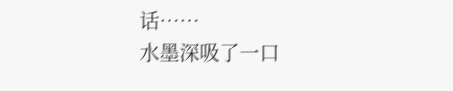话……
水墨深吸了一口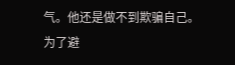气。他还是做不到欺骗自己。
为了避